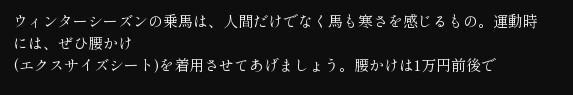ウィンターシーズンの乗馬は、人間だけでなく馬も寒さを感じるもの。運動時には、ぜひ腰かけ
(エクスサイズシート)を着用させてあげましょう。腰かけは1万円前後で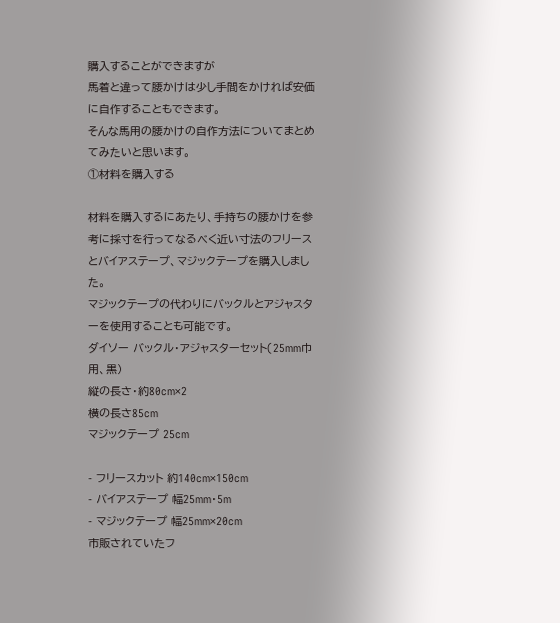購入することができますが
馬着と違って腰かけは少し手間をかければ安価に自作することもできます。
そんな馬用の腰かけの自作方法についてまとめてみたいと思います。
①材料を購入する

材料を購入するにあたり、手持ちの腰かけを参考に採寸を行ってなるべく近い寸法のフリースとバイアステープ、マジックテープを購入しました。
マジックテープの代わりにバックルとアジャスターを使用することも可能です。
ダイソー バックル・アジャスターセット(25mm巾用、黒)
縦の長さ・約80cm×2
横の長さ85cm
マジックテープ 25cm

- フリースカット 約140cm×150cm
- バイアステープ 幅25mm・5m
- マジックテープ 幅25mm×20cm
市販されていたフ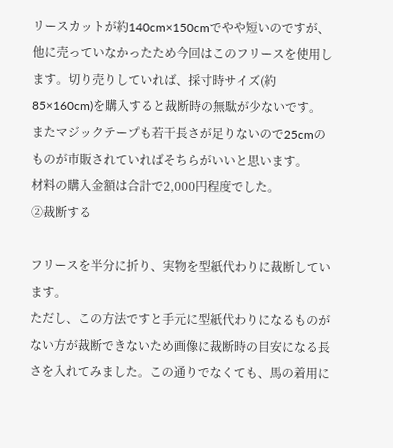リースカットが約140cm×150cmでやや短いのですが、他に売っていなかったため今回はこのフリースを使用します。切り売りしていれば、採寸時サイズ(約85×160cm)を購入すると裁断時の無駄が少ないです。
またマジックテープも若干長さが足りないので25cmのものが市販されていればそちらがいいと思います。
材料の購入金額は合計で2,000円程度でした。
②裁断する

フリースを半分に折り、実物を型紙代わりに裁断しています。
ただし、この方法ですと手元に型紙代わりになるものがない方が裁断できないため画像に裁断時の目安になる長さを入れてみました。この通りでなくても、馬の着用に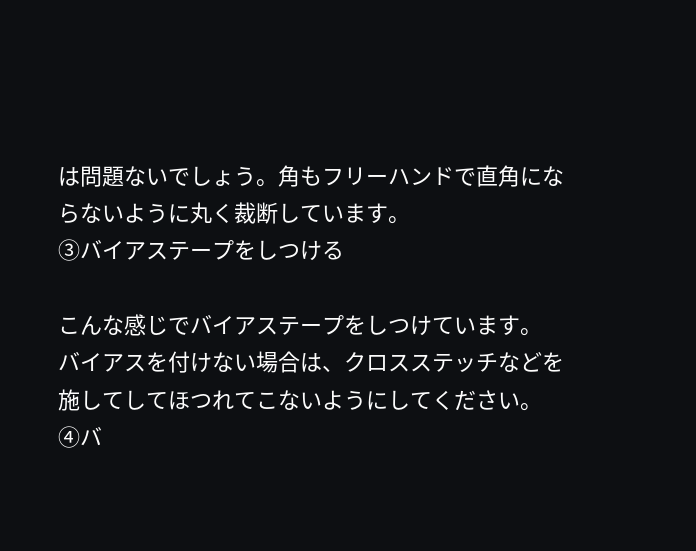は問題ないでしょう。角もフリーハンドで直角にならないように丸く裁断しています。
③バイアステープをしつける

こんな感じでバイアステープをしつけています。
バイアスを付けない場合は、クロスステッチなどを施してしてほつれてこないようにしてください。
④バ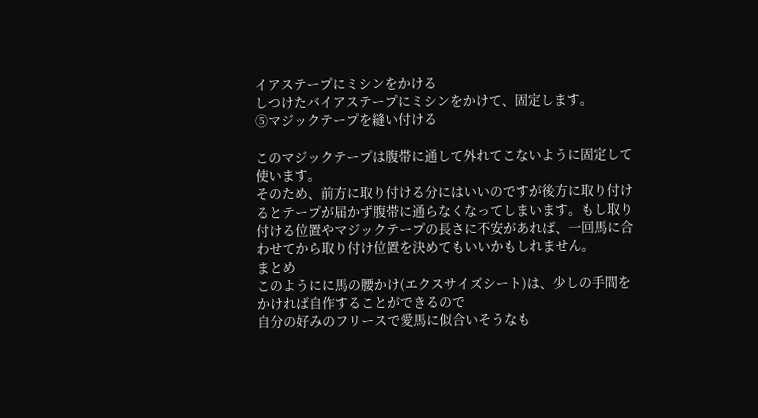イアステープにミシンをかける
しつけたバイアステープにミシンをかけて、固定します。
⑤マジックテープを縫い付ける

このマジックテープは腹帯に通して外れてこないように固定して使います。
そのため、前方に取り付ける分にはいいのですが後方に取り付けるとテープが届かず腹帯に通らなくなってしまいます。もし取り付ける位置やマジックテープの長さに不安があれば、一回馬に合わせてから取り付け位置を決めてもいいかもしれません。
まとめ
このようにに馬の腰かけ(エクスサイズシート)は、少しの手間をかければ自作することができるので
自分の好みのフリースで愛馬に似合いそうなも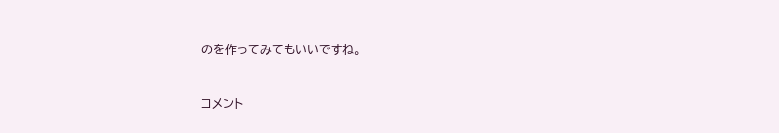のを作ってみてもいいですね。


コメント